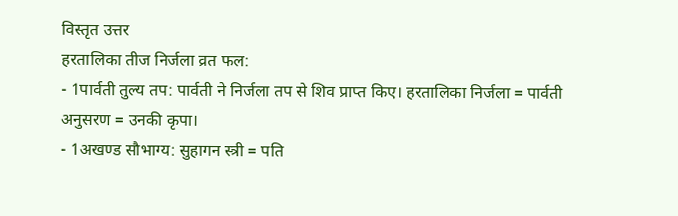विस्तृत उत्तर
हरतालिका तीज निर्जला व्रत फल:
- 1पार्वती तुल्य तप: पार्वती ने निर्जला तप से शिव प्राप्त किए। हरतालिका निर्जला = पार्वती अनुसरण = उनकी कृपा।
- 1अखण्ड सौभाग्य: सुहागन स्त्री = पति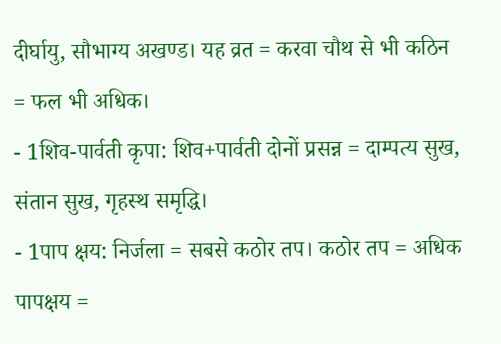दीर्घायु, सौभाग्य अखण्ड। यह व्रत = करवा चौथ से भी कठिन = फल भी अधिक।
- 1शिव-पार्वती कृपा: शिव+पार्वती दोनों प्रसन्न = दाम्पत्य सुख, संतान सुख, गृहस्थ समृद्धि।
- 1पाप क्षय: निर्जला = सबसे कठोर तप। कठोर तप = अधिक पापक्षय =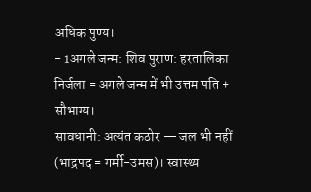अधिक पुण्य।
- 1अगले जन्म: शिव पुराण: हरतालिका निर्जला = अगले जन्म में भी उत्तम पति + सौभाग्य।
सावधानी: अत्यंत कठोर — जल भी नहीं (भाद्रपद = गर्मी-उमस)। स्वास्थ्य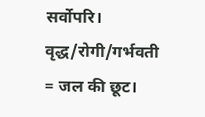सर्वोपरि। वृद्ध/रोगी/गर्भवती = जल की छूट।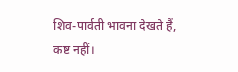शिव-पार्वती भावना देखते हैं, कष्ट नहीं।